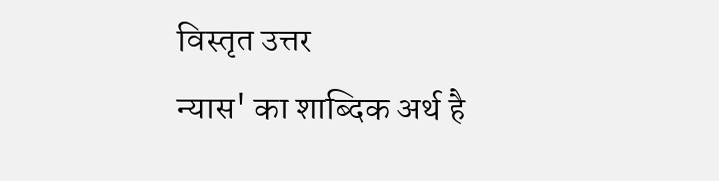विस्तृत उत्तर
न्यास' का शाब्दिक अर्थ है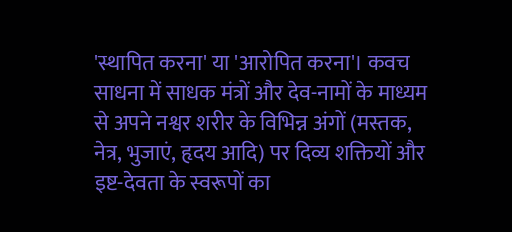'स्थापित करना' या 'आरोपित करना'। कवच साधना में साधक मंत्रों और देव-नामों के माध्यम से अपने नश्वर शरीर के विभिन्न अंगों (मस्तक, नेत्र, भुजाएं, हृदय आदि) पर दिव्य शक्तियों और इष्ट-देवता के स्वरूपों का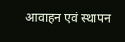आवाहन एवं स्थापन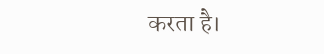करता है।